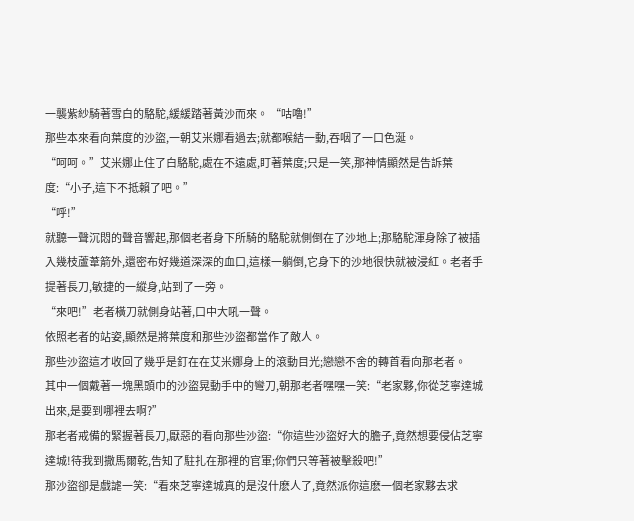一襲紫紗騎著雪白的駱駝,緩緩踏著黃沙而來。 “咕嚕!”
那些本來看向葉度的沙盜,一朝艾米娜看過去;就都喉結一動,吞咽了一口色涎。
“呵呵。”艾米娜止住了白駱駝,處在不遠處,盯著葉度;只是一笑,那神情顯然是告訴葉度:“小子,這下不抵賴了吧。”
“呼!”
就聽一聲沉悶的聲音響起,那個老者身下所騎的駱駝就側倒在了沙地上;那駱駝渾身除了被插入幾枝蘆葦箭外,還密布好幾道深深的血口,這樣一躺倒,它身下的沙地很快就被浸紅。老者手提著長刀,敏捷的一縱身,站到了一旁。
“來吧!”老者橫刀就側身站著,口中大吼一聲。
依照老者的站姿,顯然是將葉度和那些沙盜都當作了敵人。
那些沙盜這才收回了幾乎是釘在在艾米娜身上的滾動目光;戀戀不舍的轉首看向那老者。
其中一個戴著一塊黑頭巾的沙盜晃動手中的彎刀,朝那老者嘿嘿一笑:“老家夥,你從芝寧達城出來,是要到哪裡去啊?”
那老者戒備的緊握著長刀,厭惡的看向那些沙盜:“你這些沙盜好大的膽子,竟然想要侵佔芝寧達城!待我到撒馬爾乾,告知了駐扎在那裡的官軍;你們只等著被擊殺吧!”
那沙盜卻是戲謔一笑:“看來芝寧達城真的是沒什麽人了,竟然派你這麽一個老家夥去求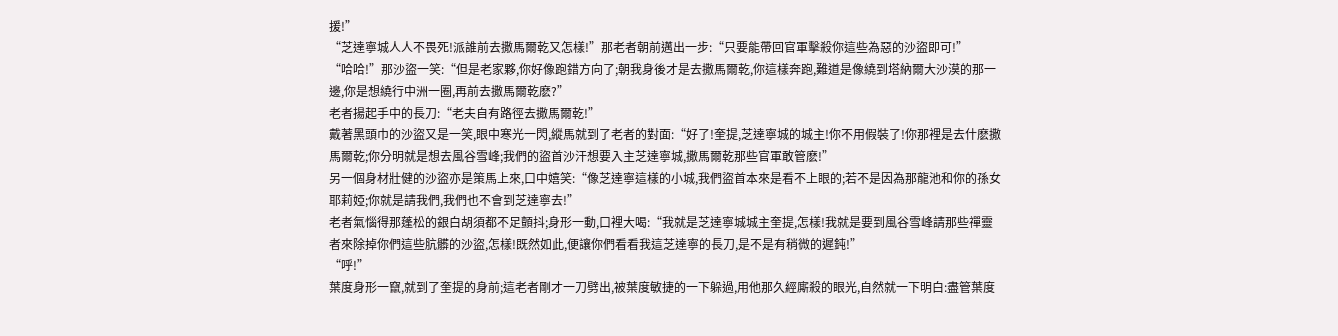援!”
“芝達寧城人人不畏死!派誰前去撒馬爾乾又怎樣!”那老者朝前邁出一步:“只要能帶回官軍擊殺你這些為惡的沙盜即可!”
“哈哈!”那沙盜一笑:“但是老家夥,你好像跑錯方向了;朝我身後才是去撒馬爾乾,你這樣奔跑,難道是像繞到塔納爾大沙漠的那一邊,你是想繞行中洲一圈,再前去撒馬爾乾麽?”
老者揚起手中的長刀:“老夫自有路徑去撒馬爾乾!”
戴著黑頭巾的沙盜又是一笑,眼中寒光一閃,縱馬就到了老者的對面:“好了!奎提,芝達寧城的城主!你不用假裝了!你那裡是去什麽撒馬爾乾;你分明就是想去風谷雪峰;我們的盜首沙汗想要入主芝達寧城,撒馬爾乾那些官軍敢管麽!”
另一個身材壯健的沙盜亦是策馬上來,口中嬉笑:“像芝達寧這樣的小城,我們盜首本來是看不上眼的;若不是因為那龍池和你的孫女耶莉婭;你就是請我們,我們也不會到芝達寧去!”
老者氣惱得那蓬松的銀白胡須都不足顫抖;身形一動,口裡大喝:“我就是芝達寧城城主奎提,怎樣!我就是要到風谷雪峰請那些禪靈者來除掉你們這些肮髒的沙盜,怎樣!既然如此,便讓你們看看我這芝達寧的長刀,是不是有稍微的遲鈍!”
“呼!”
葉度身形一竄,就到了奎提的身前;這老者剛才一刀劈出,被葉度敏捷的一下躲過,用他那久經廝殺的眼光,自然就一下明白:盡管葉度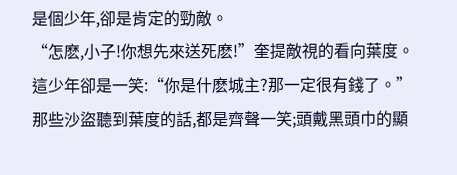是個少年,卻是肯定的勁敵。
“怎麽,小子!你想先來送死麽!”奎提敵視的看向葉度。
這少年卻是一笑:“你是什麽城主?那一定很有錢了。”
那些沙盜聽到葉度的話,都是齊聲一笑;頭戴黑頭巾的顯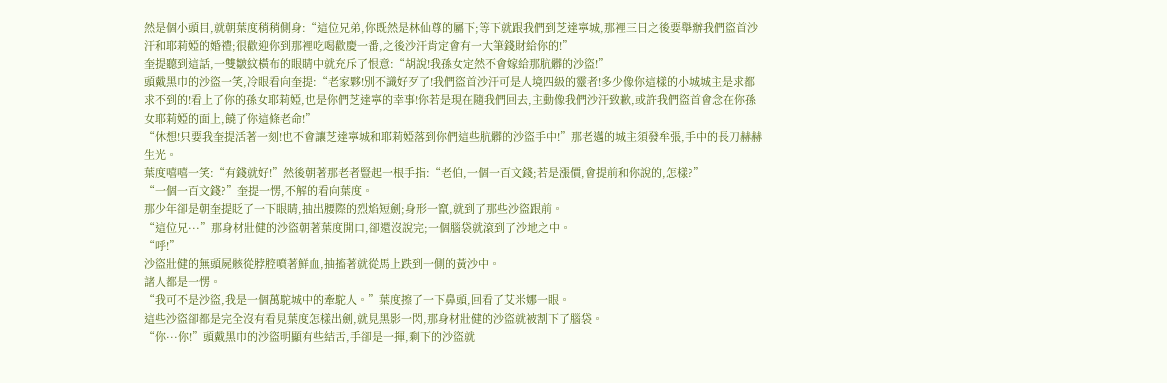然是個小頭目,就朝葉度稍稍側身:“這位兄弟,你既然是林仙尊的屬下;等下就跟我們到芝達寧城,那裡三日之後要舉辦我們盜首沙汗和耶莉婭的婚禮;很歡迎你到那裡吃喝歡慶一番,之後沙汗肯定會有一大筆錢財給你的!”
奎提聽到這話,一雙皺紋橫布的眼睛中就充斥了恨意:“胡說!我孫女定然不會嫁給那肮髒的沙盜!”
頭戴黑巾的沙盜一笑,冷眼看向奎提:“老家夥!別不識好歹了!我們盜首沙汗可是人境四級的靈者!多少像你這樣的小城城主是求都求不到的!看上了你的孫女耶莉婭,也是你們芝達寧的幸事!你若是現在隨我們回去,主動像我們沙汗致歉,或許我們盜首會念在你孫女耶莉婭的面上,饒了你這條老命!”
“休想!只要我奎提活著一刻!也不會讓芝達寧城和耶莉婭落到你們這些肮髒的沙盜手中!”那老邁的城主須發牟張,手中的長刀赫赫生光。
葉度嘻嘻一笑:“有錢就好!”然後朝著那老者豎起一根手指:“老伯,一個一百文錢;若是漲價,會提前和你說的,怎樣?”
“一個一百文錢?”奎提一愣,不解的看向葉度。
那少年卻是朝奎提眨了一下眼睛,抽出腰際的烈焰短劍;身形一竄,就到了那些沙盜跟前。
“這位兄···”那身材壯健的沙盜朝著葉度開口,卻還沒說完;一個腦袋就滾到了沙地之中。
“呼!”
沙盜壯健的無頭屍骸從脖腔噴著鮮血,抽搐著就從馬上跌到一側的黃沙中。
諸人都是一愣。
“我可不是沙盜,我是一個萬駝城中的牽駝人。”葉度擦了一下鼻頭,回看了艾米娜一眼。
這些沙盜卻都是完全沒有看見葉度怎樣出劍,就見黑影一閃,那身材壯健的沙盜就被割下了腦袋。
“你···你!”頭戴黑巾的沙盜明顯有些結舌,手卻是一揮,剩下的沙盜就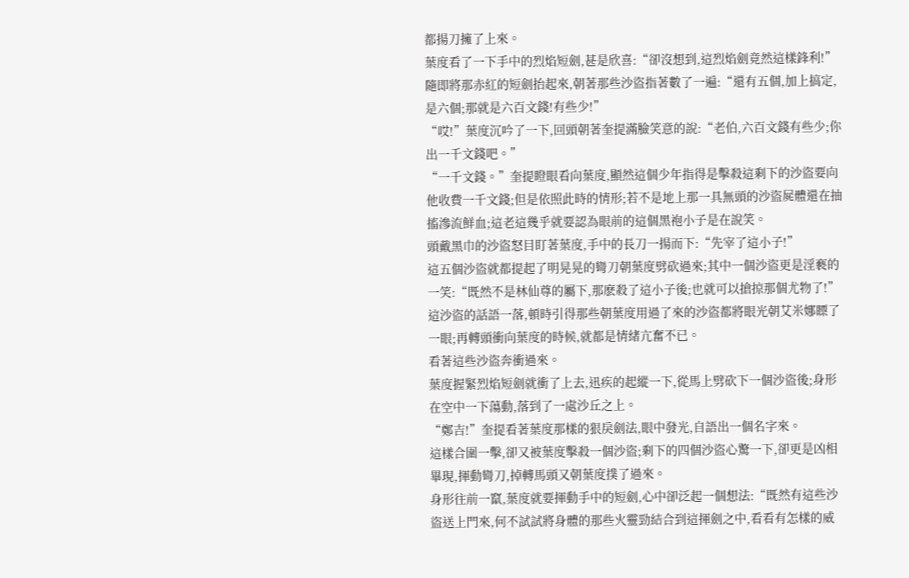都揚刀擁了上來。
葉度看了一下手中的烈焰短劍,甚是欣喜:“卻沒想到,這烈焰劍竟然這樣鋒利!”隨即將那赤紅的短劍抬起來,朝著那些沙盜指著數了一遍:“還有五個,加上搞定,是六個;那就是六百文錢!有些少!”
“哎!”葉度沉吟了一下,回頭朝著奎提滿臉笑意的說:“老伯,六百文錢有些少;你出一千文錢吧。”
“一千文錢。”奎提瞪眼看向葉度,顯然這個少年指得是擊殺這剩下的沙盜要向他收費一千文錢;但是依照此時的情形;若不是地上那一具無頭的沙盜屍體還在抽搐滲流鮮血;這老這幾乎就要認為眼前的這個黑袍小子是在說笑。
頭戴黑巾的沙盜怒目盯著葉度,手中的長刀一揚而下:“先宰了這小子!”
這五個沙盜就都提起了明晃晃的彎刀朝葉度劈砍過來;其中一個沙盜更是淫褻的一笑:“既然不是林仙尊的屬下,那麽殺了這小子後;也就可以搶掠那個尤物了!”
這沙盜的話語一落,頓時引得那些朝葉度用過了來的沙盜都將眼光朝艾米娜瞟了一眼;再轉頭衝向葉度的時候,就都是情緒亢奮不已。
看著這些沙盜奔衝過來。
葉度握緊烈焰短劍就衝了上去,迅疾的起縱一下,從馬上劈砍下一個沙盜後;身形在空中一下蕩動,落到了一處沙丘之上。
“鄭吉!”奎提看著葉度那樣的狠戾劍法,眼中發光,自語出一個名字來。
這樣合圍一擊,卻又被葉度擊殺一個沙盜;剩下的四個沙盜心驚一下,卻更是凶相畢現,揮動彎刀,掉轉馬頭又朝葉度撲了過來。
身形往前一竄,葉度就要揮動手中的短劍,心中卻泛起一個想法:“既然有這些沙盜送上門來,何不試試將身體的那些火靈勁結合到這揮劍之中,看看有怎樣的威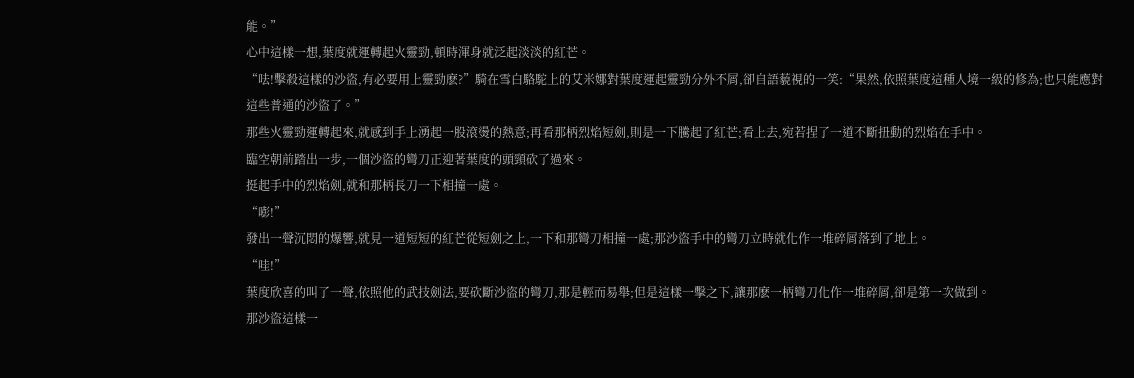能。”
心中這樣一想,葉度就運轉起火靈勁,頓時渾身就泛起淡淡的紅芒。
“呿!擊殺這樣的沙盜,有必要用上靈勁麽?”騎在雪白駱駝上的艾米娜對葉度運起靈勁分外不屑,卻自語藐視的一笑:“果然,依照葉度這種人境一級的修為;也只能應對這些普通的沙盜了。”
那些火靈勁運轉起來,就感到手上湧起一股滾燙的熱意;再看那柄烈焰短劍,則是一下騰起了紅芒;看上去,宛若捏了一道不斷扭動的烈焰在手中。
臨空朝前踏出一步,一個沙盜的彎刀正迎著葉度的頭頸砍了過來。
挺起手中的烈焰劍,就和那柄長刀一下相撞一處。
“嘭!”
發出一聲沉悶的爆響,就見一道短短的紅芒從短劍之上,一下和那彎刀相撞一處;那沙盜手中的彎刀立時就化作一堆碎屑落到了地上。
“哇!”
葉度欣喜的叫了一聲,依照他的武技劍法,要砍斷沙盜的彎刀,那是輕而易舉;但是這樣一擊之下,讓那麽一柄彎刀化作一堆碎屑,卻是第一次做到。
那沙盜這樣一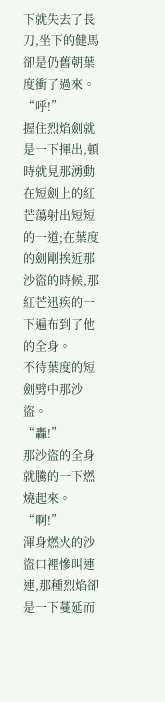下就失去了長刀,坐下的健馬卻是仍舊朝葉度衝了過來。
“呼!”
握住烈焰劍就是一下揮出,頓時就見那湧動在短劍上的紅芒蕩射出短短的一道;在葉度的劍剛挨近那沙盜的時候,那紅芒迅疾的一下遍布到了他的全身。
不待葉度的短劍劈中那沙盜。
“轟!”
那沙盜的全身就騰的一下燃燒起來。
“啊!”
渾身燃火的沙盜口裡慘叫連連,那種烈焰卻是一下蔓延而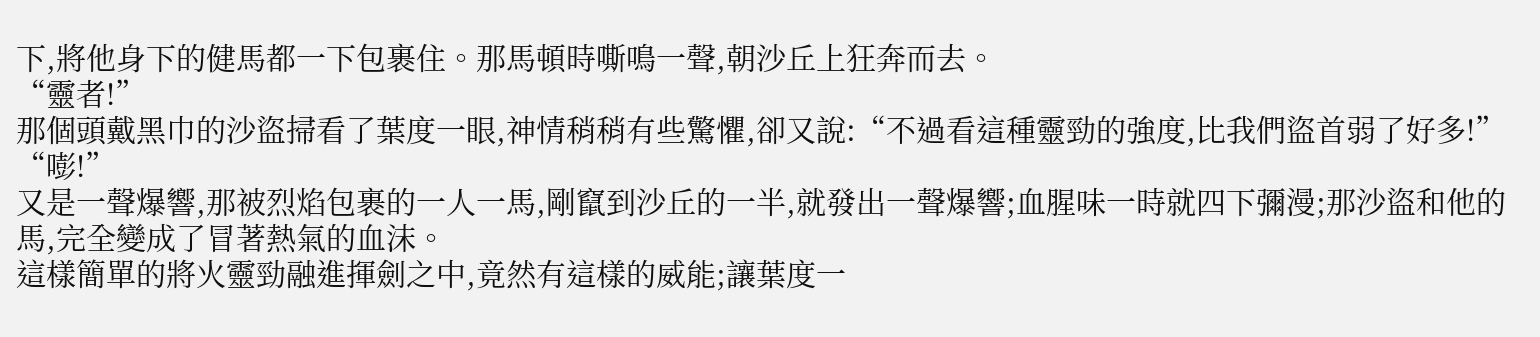下,將他身下的健馬都一下包裹住。那馬頓時嘶鳴一聲,朝沙丘上狂奔而去。
“靈者!”
那個頭戴黑巾的沙盜掃看了葉度一眼,神情稍稍有些驚懼,卻又說:“不過看這種靈勁的強度,比我們盜首弱了好多!”
“嘭!”
又是一聲爆響,那被烈焰包裹的一人一馬,剛竄到沙丘的一半,就發出一聲爆響;血腥味一時就四下彌漫;那沙盜和他的馬,完全變成了冒著熱氣的血沫。
這樣簡單的將火靈勁融進揮劍之中,竟然有這樣的威能;讓葉度一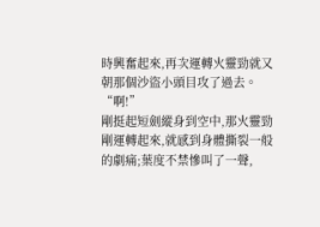時興奮起來,再次運轉火靈勁就又朝那個沙盜小頭目攻了過去。
“啊!”
剛挺起短劍縱身到空中,那火靈勁剛運轉起來,就感到身體撕裂一般的劇痛;葉度不禁慘叫了一聲,